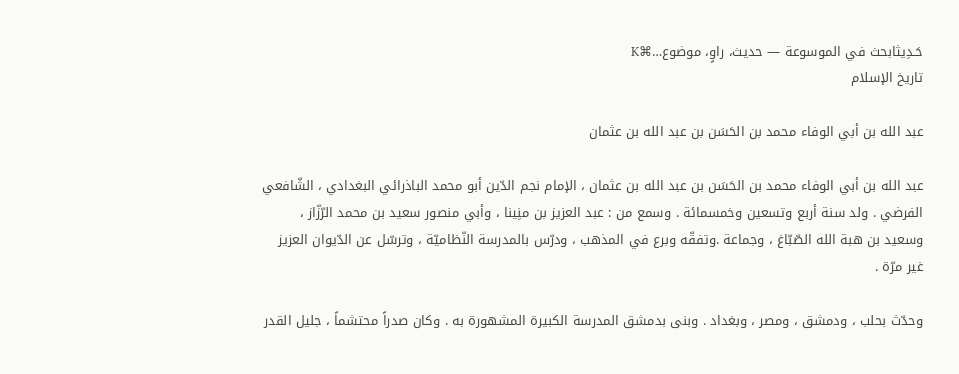حَـدِيثابحث في الموسوعة — حديث، راوٍ، موضوع…⌘K
تاريخ الإسلام

عبد الله بن أبي الوفاء محمد بن الحَسَن بن عبد الله بن عثمان

عبد الله بن أبي الوفاء محمد بن الحَسَن بن عبد الله بن عثمان ، الإمام نجم الدّين أبو محمد الباذرائي البغدادي ، الشّافعي الفرضي . ولد سنة أربع وتسعين وخمسمائة . وسمع من : عبد العزيز بن منِينا ، وأبي منصور سعيد بن محمد الرّزّاز ، وسعيد بن هبة الله الصّبّاغ ، وجماعة .وتفقّه وبرع في المذهب ، ودرّس بالمدرسة النّظاميّة ، وترسّل عن الدّيوان العزيز غير مرّة .

وحدّث بحلب ، ودمشق ، ومصر ، وبغداد . وبنى بدمشق المدرسة الكبيرة المشهورة به . وكان صدراً محتشماً ، جليل القدر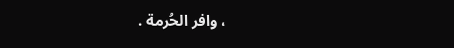، وافر الحُرمة .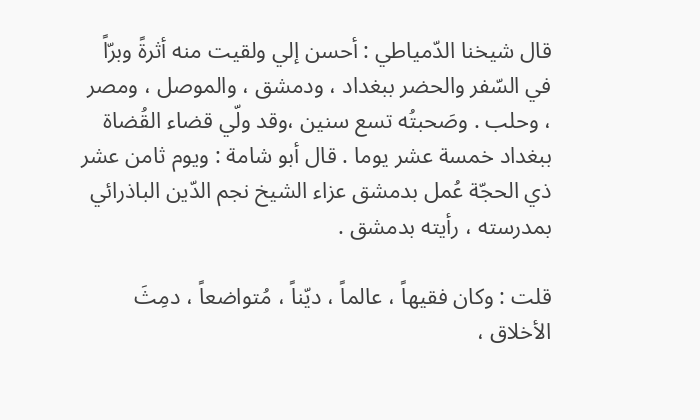قال شيخنا الدّمياطي : أحسن إلي ولقيت منه أثرةً وبرّاً في السّفر والحضر ببغداد ، ودمشق ، والموصل ، ومصر ، وحلب . وصَحبتُه تسع سنين ،وقد ولّي قضاء القُضاة ببغداد خمسة عشر يوما . قال أبو شامة : ويوم ثامن عشر ذي الحجّة عُمل بدمشق عزاء الشيخ نجم الدّين الباذرائي بمدرسته ، رأيته بدمشق .

قلت : وكان فقيهاً ، عالماً ، ديّناً ، مُتواضعاً ، دمِثَ الأخلاق ،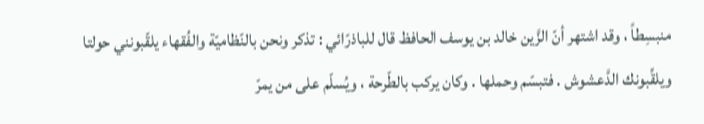منبسِطاً ، وقد اشتهر أنّ الزَّين خالد بن يوسف الحافظ قال للباذرّائي : تذكر ونحن بالنّظاميّة والفُقهاء يلقّبونني حولتا ويلقِّبونك الدَّعشوش . فتبسّم وحملها . وكان يركب بالطّرحة ، ويُسلّم على من يمرّ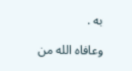به .

وعافاه الله من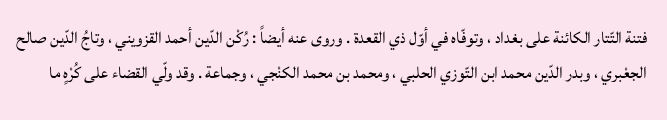فتنة التّتار الكائنة على بغداد ، وتوفّاه في أوّل ذي القعدة . وروى عنه أيضاً : رُكْن الدّين أحمد القزويني ، وتاجُ الدّين صالح الجعْبري ، وبدر الدّين محمد ابن التّوزي الحلبي ، ومحمد بن محمد الكنْجي ، وجماعة . وقد ولّي القضاء على كُرْهٍ ما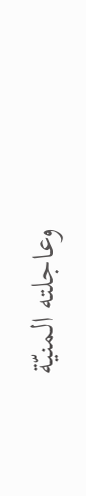وعاجلته المنيّة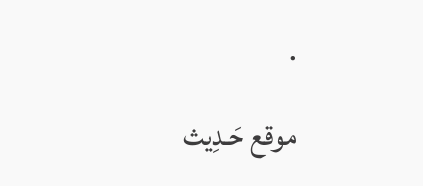.

موقع حَـدِيث